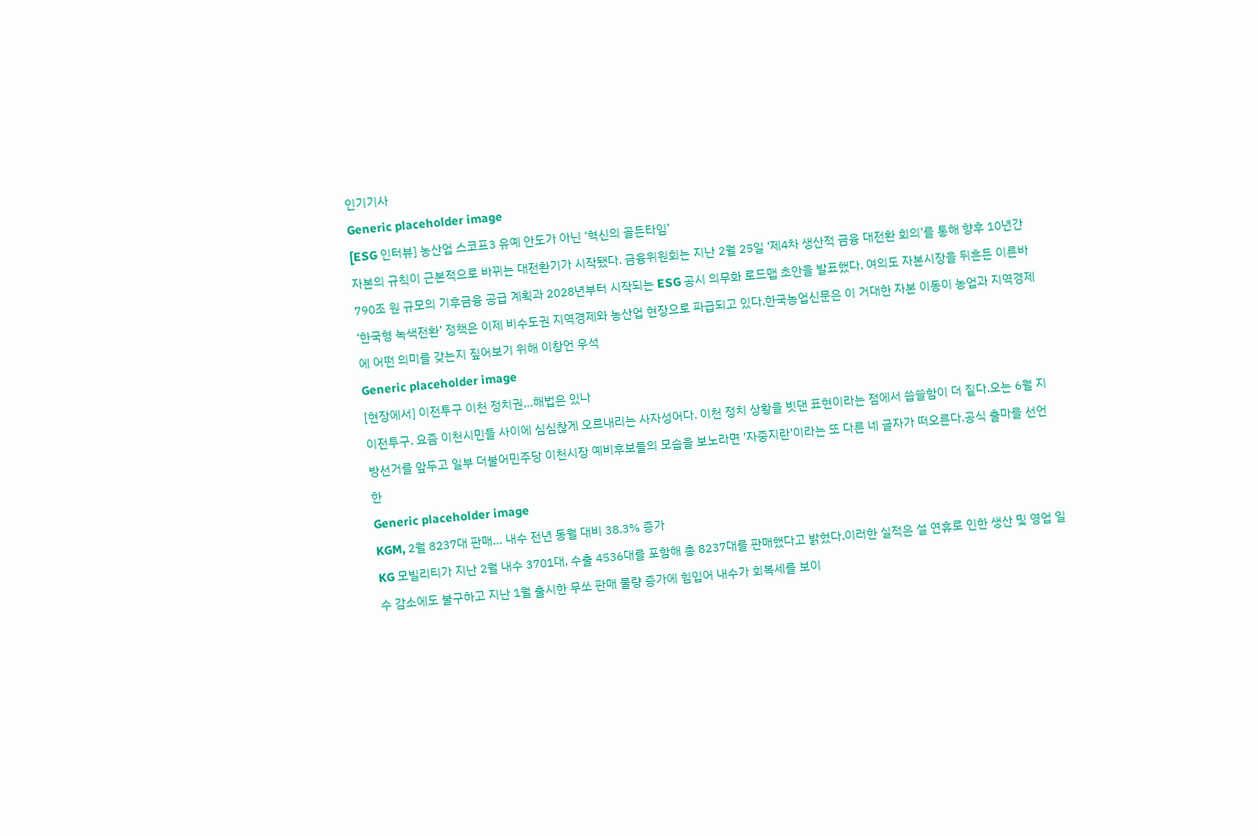인기기사
Generic placeholder image
[ESG 인터뷰] 농산업 스코프3 유예 안도가 아닌 ‘혁신의 골든타임’
자본의 규칙이 근본적으로 바뀌는 대전환기가 시작됐다. 금융위원회는 지난 2월 25일 ‘제4차 생산적 금융 대전환 회의’를 통해 향후 10년간 790조 원 규모의 기후금융 공급 계획과 2028년부터 시작되는 ESG 공시 의무화 로드맵 초안을 발표했다. 여의도 자본시장을 뒤흔든 이른바 ‘한국형 녹색전환’ 정책은 이제 비수도권 지역경제와 농산업 현장으로 파급되고 있다.한국농업신문은 이 거대한 자본 이동이 농업과 지역경제에 어떤 의미를 갖는지 짚어보기 위해 이창언 우석
Generic placeholder image
[현장에서] 이전투구 이천 정치권…해법은 있나
이전투구. 요즘 이천시민들 사이에 심심찮게 오르내리는 사자성어다. 이천 정치 상황을 빗댄 표현이라는 점에서 씁쓸함이 더 짙다.오는 6월 지방선거를 앞두고 일부 더불어민주당 이천시장 예비후보들의 모습을 보노라면 '자중지란'이라는 또 다른 네 글자가 떠오른다.공식 출마를 선언한
Generic placeholder image
KGM, 2월 8237대 판매… 내수 전년 동월 대비 38.3% 증가
KG 모빌리티가 지난 2월 내수 3701대, 수출 4536대를 포함해 총 8237대를 판매했다고 밝혔다.이러한 실적은 설 연휴로 인한 생산 및 영업 일수 감소에도 불구하고 지난 1월 출시한 무쏘 판매 물량 증가에 힘입어 내수가 회복세를 보이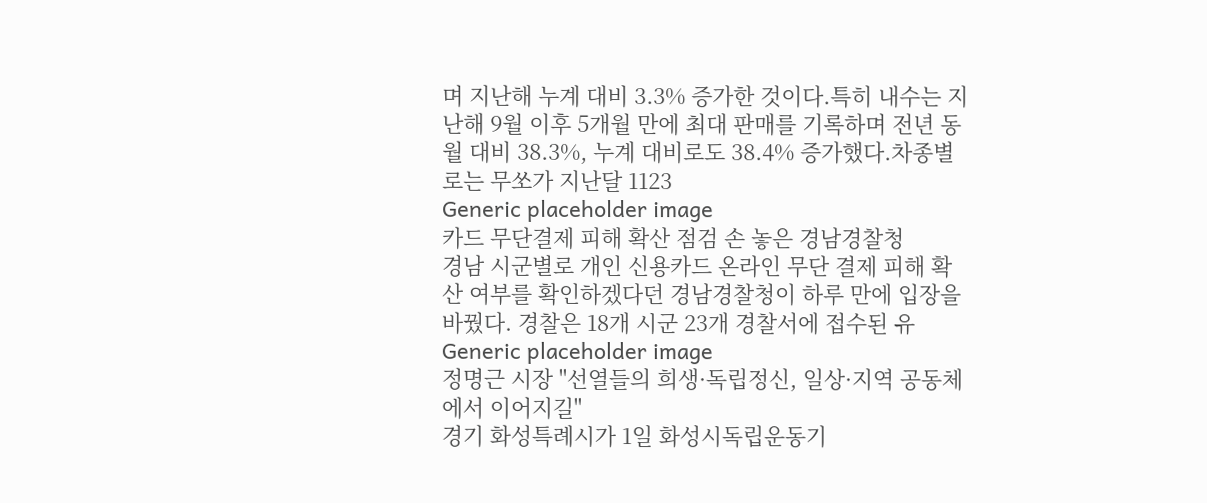며 지난해 누계 대비 3.3% 증가한 것이다.특히 내수는 지난해 9월 이후 5개월 만에 최대 판매를 기록하며 전년 동월 대비 38.3%, 누계 대비로도 38.4% 증가했다.차종별로는 무쏘가 지난달 1123
Generic placeholder image
카드 무단결제 피해 확산 점검 손 놓은 경남경찰청
경남 시군별로 개인 신용카드 온라인 무단 결제 피해 확산 여부를 확인하겠다던 경남경찰청이 하루 만에 입장을 바꿨다. 경찰은 18개 시군 23개 경찰서에 접수된 유
Generic placeholder image
정명근 시장 "선열들의 희생·독립정신, 일상·지역 공동체에서 이어지길"
경기 화성특례시가 1일 화성시독립운동기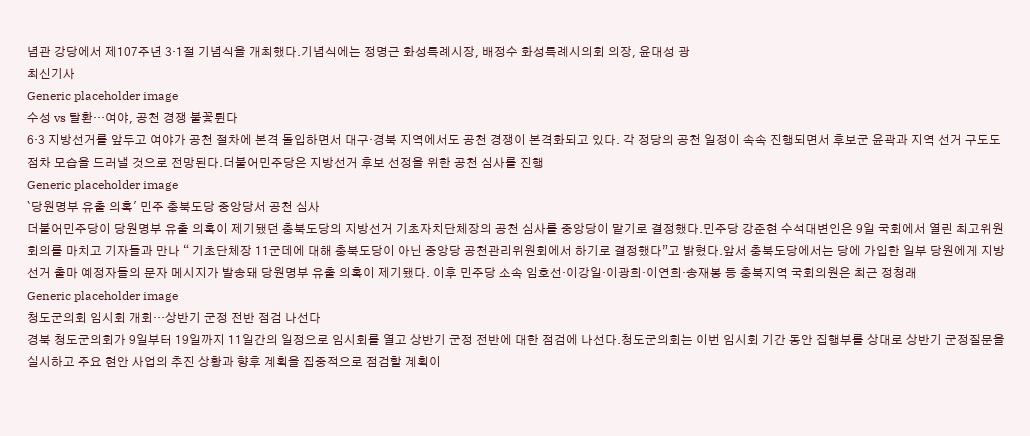념관 강당에서 제107주년 3·1절 기념식을 개최했다.기념식에는 정명근 화성특례시장, 배정수 화성특례시의회 의장, 윤대성 광
최신기사
Generic placeholder image
수성 vs 탈환…여야, 공천 경쟁 불꽃튄다
6·3 지방선거를 앞두고 여야가 공천 절차에 본격 돌입하면서 대구·경북 지역에서도 공천 경쟁이 본격화되고 있다. 각 정당의 공천 일정이 속속 진행되면서 후보군 윤곽과 지역 선거 구도도 점차 모습을 드러낼 것으로 전망된다.더불어민주당은 지방선거 후보 선정을 위한 공천 심사를 진행
Generic placeholder image
`당원명부 유출 의혹' 민주 충북도당 중앙당서 공천 심사
더불어민주당이 당원명부 유출 의혹이 제기됐던 충북도당의 지방선거 기초자치단체장의 공천 심사를 중앙당이 맡기로 결정했다.민주당 강준현 수석대변인은 9일 국회에서 열린 최고위원회의를 마치고 기자들과 만나 “ 기초단체장 11군데에 대해 충북도당이 아닌 중앙당 공천관리위원회에서 하기로 결정했다”고 밝혔다.앞서 충북도당에서는 당에 가입한 일부 당원에게 지방선거 출마 예정자들의 문자 메시지가 발송돼 당원명부 유출 의혹이 제기됐다. 이후 민주당 소속 임호선·이강일·이광희·이연희·송재봉 등 충북지역 국회의원은 최근 정청래
Generic placeholder image
청도군의회 임시회 개회…상반기 군정 전반 점검 나선다
경북 청도군의회가 9일부터 19일까지 11일간의 일정으로 임시회를 열고 상반기 군정 전반에 대한 점검에 나선다.청도군의회는 이번 임시회 기간 동안 집행부를 상대로 상반기 군정질문을 실시하고 주요 현안 사업의 추진 상황과 향후 계획을 집중적으로 점검할 계획이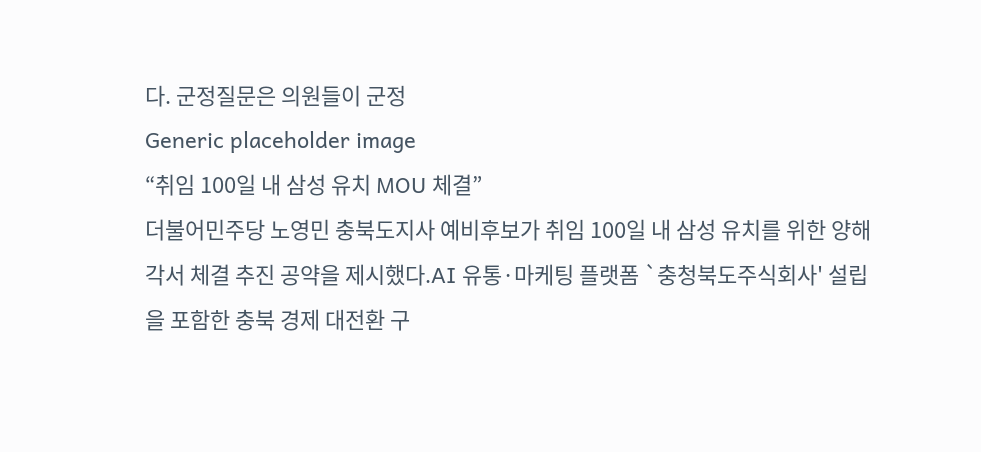다. 군정질문은 의원들이 군정
Generic placeholder image
“취임 100일 내 삼성 유치 MOU 체결”
더불어민주당 노영민 충북도지사 예비후보가 취임 100일 내 삼성 유치를 위한 양해각서 체결 추진 공약을 제시했다.AI 유통·마케팅 플랫폼 `충청북도주식회사' 설립을 포함한 충북 경제 대전환 구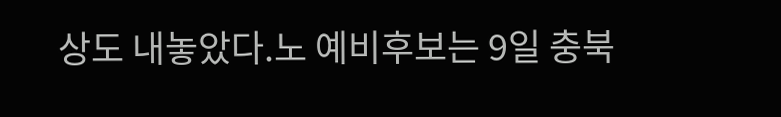상도 내놓았다.노 예비후보는 9일 충북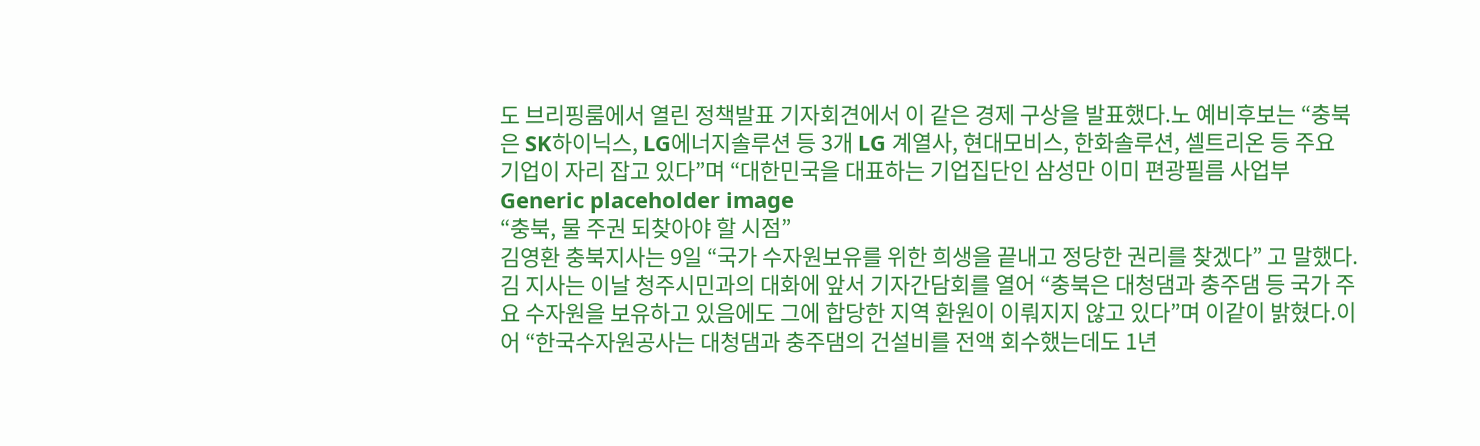도 브리핑룸에서 열린 정책발표 기자회견에서 이 같은 경제 구상을 발표했다.노 예비후보는 “충북은 SK하이닉스, LG에너지솔루션 등 3개 LG 계열사, 현대모비스, 한화솔루션, 셀트리온 등 주요 기업이 자리 잡고 있다”며 “대한민국을 대표하는 기업집단인 삼성만 이미 편광필름 사업부
Generic placeholder image
“충북, 물 주권 되찾아야 할 시점”
김영환 충북지사는 9일 “국가 수자원보유를 위한 희생을 끝내고 정당한 권리를 찾겠다” 고 말했다.김 지사는 이날 청주시민과의 대화에 앞서 기자간담회를 열어 “충북은 대청댐과 충주댐 등 국가 주요 수자원을 보유하고 있음에도 그에 합당한 지역 환원이 이뤄지지 않고 있다”며 이같이 밝혔다.이어 “한국수자원공사는 대청댐과 충주댐의 건설비를 전액 회수했는데도 1년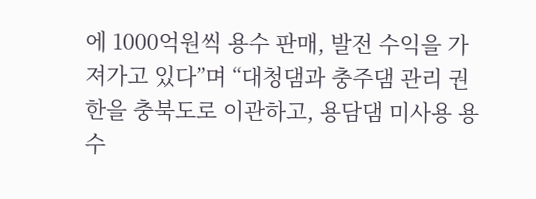에 1000억원씩 용수 판매, 발전 수익을 가져가고 있다”며 “대청댐과 충주댐 관리 권한을 충북도로 이관하고, 용담댐 미사용 용수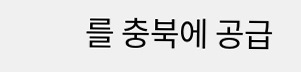를 충북에 공급